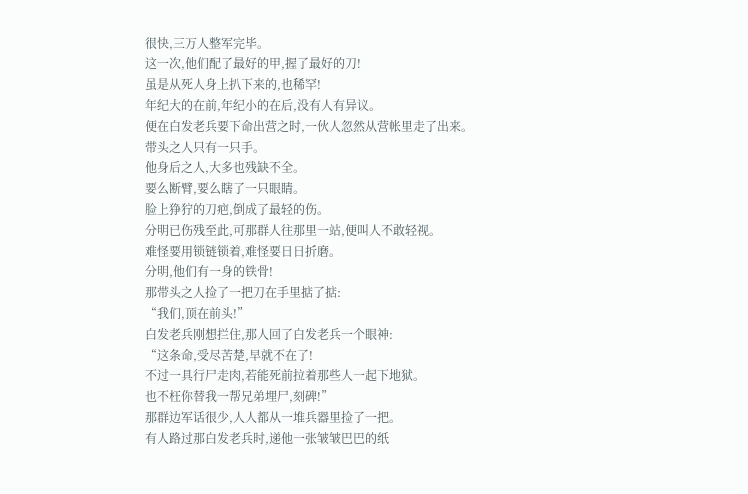很快,三万人整军完毕。
这一次,他们配了最好的甲,握了最好的刀!
虽是从死人身上扒下来的,也稀罕!
年纪大的在前,年纪小的在后,没有人有异议。
便在白发老兵要下命出营之时,一伙人忽然从营帐里走了出来。
带头之人只有一只手。
他身后之人,大多也残缺不全。
要么断臂,要么瞎了一只眼睛。
脸上狰狞的刀疤,倒成了最轻的伤。
分明已伤残至此,可那群人往那里一站,便叫人不敢轻视。
难怪要用锁链锁着,难怪要日日折磨。
分明,他们有一身的铁骨!
那带头之人捡了一把刀在手里掂了掂:
“我们,顶在前头!”
白发老兵刚想拦住,那人回了白发老兵一个眼神:
“这条命,受尽苦楚,早就不在了!
不过一具行尸走肉,若能死前拉着那些人一起下地狱。
也不枉你替我一帮兄弟埋尸,刻碑!”
那群边军话很少,人人都从一堆兵器里捡了一把。
有人路过那白发老兵时,递他一张皱皱巴巴的纸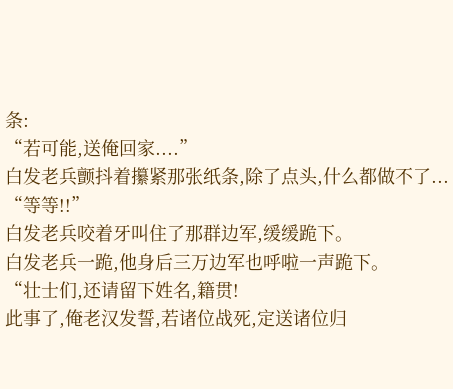条:
“若可能,送俺回家....”
白发老兵颤抖着攥紧那张纸条,除了点头,什么都做不了...
“等等!!”
白发老兵咬着牙叫住了那群边军,缓缓跪下。
白发老兵一跪,他身后三万边军也呼啦一声跪下。
“壮士们,还请留下姓名,籍贯!
此事了,俺老汉发誓,若诸位战死,定送诸位归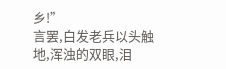乡!”
言罢,白发老兵以头触地,浑浊的双眼,泪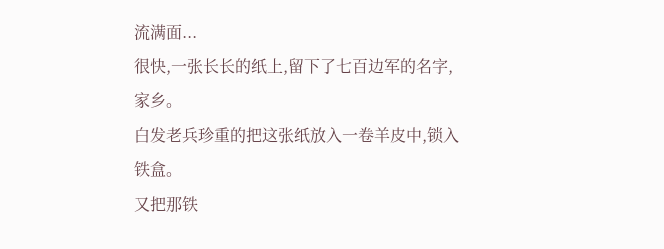流满面...
很快,一张长长的纸上,留下了七百边军的名字,家乡。
白发老兵珍重的把这张纸放入一卷羊皮中,锁入铁盒。
又把那铁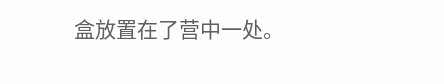盒放置在了营中一处。